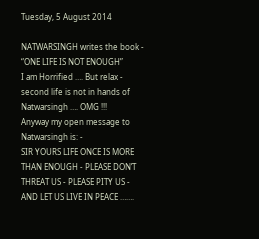Tuesday, 5 August 2014

NATWARSINGH writes the book - “ONE LIFE IS NOT ENOUGH”
I am Horrified …. But relax - second life is not in hands of Natwarsingh …. OMG !!!
Anyway my open message to Natwarsingh is: -
SIR YOURS LIFE ONCE IS MORE THAN ENOUGH - PLEASE DON’T THREAT US - PLEASE PITY US - AND LET US LIVE IN PEACE …….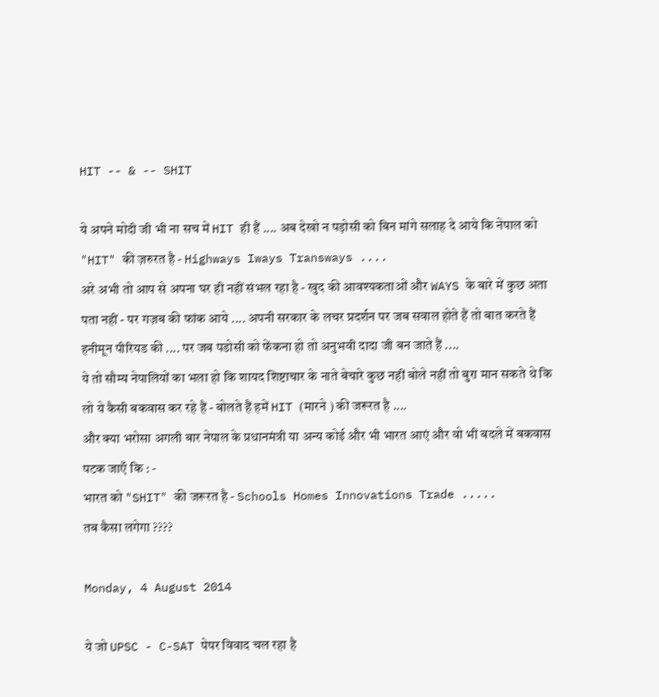HIT -- & -- SHIT

ये अपने मोदी जी भी ना सच में HIT ही हैं .... अब देखो न पड़ोसी को बिन मांगे सलाह दे आये कि नेपाल को "HIT" की ज़रुरत है - Highways Iways Transways ....
अरे अभी तो आप से अपना घर ही नहीं संभल रहा है - खुद की आवश्यकताओं और WAYS के बारे में कुछ अता पता नहीं - पर गज़ब की फांक आये .... अपनी सरकार के लचर प्रदर्शन पर जब सवाल होते हैं तो बात करते हैं हनीमून पीरियड की .... पर जब पडोसी को फेंकना हो तो अनुभवी दादा जी बन जाते हैं ....
ये तो सौम्य नेपालियों का भला हो कि शायद शिष्टाचार के नाते बेचारे कुछ नहीं बोले नहीं तो बुरा मान सकते थे कि लो ये कैसी बकवास कर रहे हैं - बोलते हैं हमें HIT (मारने ) की जरूरत है ....
और क्या भरोसा अगली बार नेपाल के प्रधानमंत्री या अन्य कोई और भी भारत आएं और वो भी बदले में बकवास पटक जाएँ कि : -
भारत को "SHIT" की जरूरत है - Schools Homes Innovations Trade .....
तब कैसा लगेगा ????

Monday, 4 August 2014

ये जो UPSC - C-SAT पेपर विवाद चल रहा है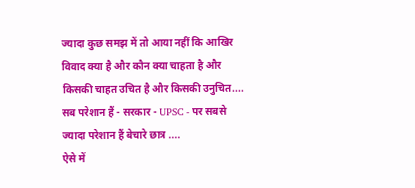ज्यादा कुछ समझ में तो आया नहीं कि आखिर विवाद क्या है और कौन क्या चाहता है और किसकी चाहत उचित है और किसकी उनुचित....
सब परेशान हैं - सरकार - UPSC - पर सबसे ज्यादा परेशान हैं बेचारे छात्र ....
ऐसे में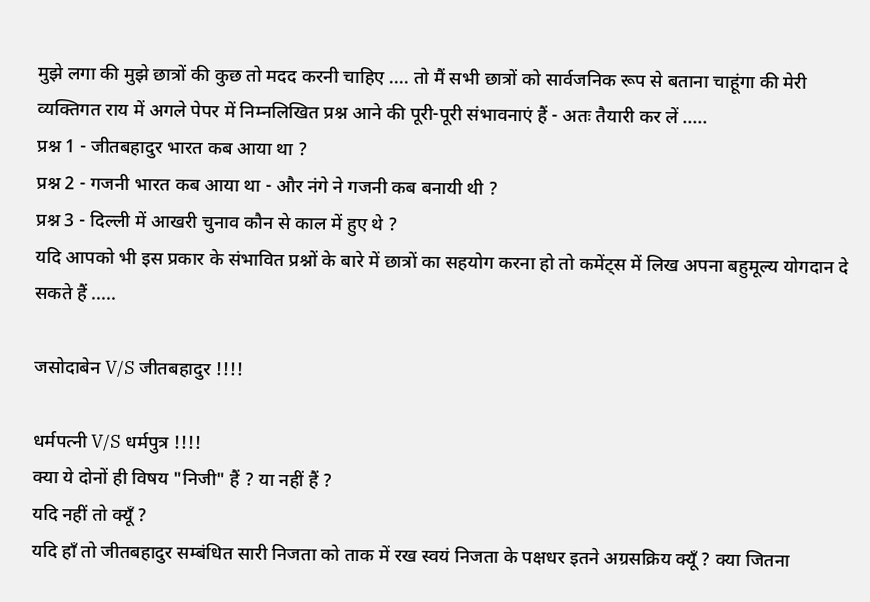मुझे लगा की मुझे छात्रों की कुछ तो मदद करनी चाहिए .... तो मैं सभी छात्रों को सार्वजनिक रूप से बताना चाहूंगा की मेरी व्यक्तिगत राय में अगले पेपर में निम्नलिखित प्रश्न आने की पूरी-पूरी संभावनाएं हैं - अतः तैयारी कर लें .....
प्रश्न 1 - जीतबहादुर भारत कब आया था ?
प्रश्न 2 - गजनी भारत कब आया था - और नंगे ने गजनी कब बनायी थी ?
प्रश्न 3 - दिल्ली में आखरी चुनाव कौन से काल में हुए थे ?
यदि आपको भी इस प्रकार के संभावित प्रश्नों के बारे में छात्रों का सहयोग करना हो तो कमेंट्स में लिख अपना बहुमूल्य योगदान दे सकते हैं .....

जसोदाबेन V/S जीतबहादुर !!!!

धर्मपत्नी V/S धर्मपुत्र !!!!
क्या ये दोनों ही विषय "निजी" हैं ? या नहीं हैं ?
यदि नहीं तो क्यूँ ?
यदि हाँ तो जीतबहादुर सम्बंधित सारी निजता को ताक में रख स्वयं निजता के पक्षधर इतने अग्रसक्रिय क्यूँ ? क्या जितना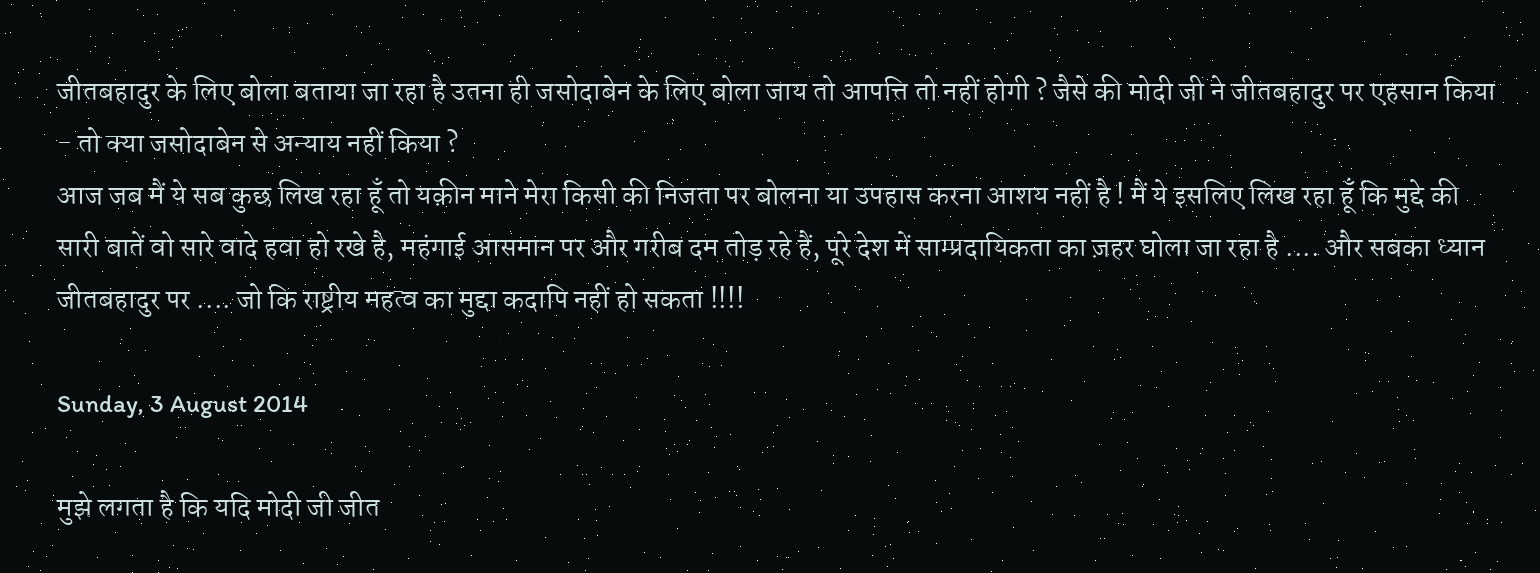जीतबहादुर के लिए बोला बताया जा रहा है उतना ही जसोदाबेन के लिए बोला जाय तो आपत्ति तो नहीं होगी ? जैसे की मोदी जी ने जीतबहादुर पर एहसान किया - तो क्या जसोदाबेन से अन्याय नहीं किया ?
आज जब मैं ये सब कुछ लिख रहा हूँ तो यक़ीन माने मेरा किसी की निजता पर बोलना या उपहास करना आशय नहीं है ! मैं ये इसलिए लिख रहा हूँ कि मुद्दे की सारी बातें वो सारे वादे हवा हो रखे है, महंगाई आसमान पर और गरीब दम तोड़ रहे हैं, पूरे देश में साम्प्रदायिकता का ज़हर घोला जा रहा है .... और सबका ध्यान जीतबहादुर पर .... जो कि राष्ट्रीय महत्व का मुद्दा कदापि नहीं हो सकता !!!!

Sunday, 3 August 2014

मुझे लगता है कि यदि मोदी जी जीत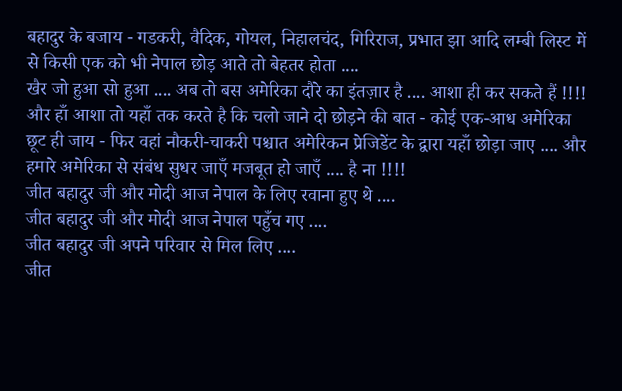बहादुर के बजाय - गडकरी, वैदिक, गोयल, निहालचंद, गिरिराज, प्रभात झा आदि लम्बी लिस्ट में से किसी एक को भी नेपाल छोड़ आते तो बेहतर होता ....
खैर जो हुआ सो हुआ .... अब तो बस अमेरिका दौरे का इंतज़ार है .... आशा ही कर सकते हैं !!!!
और हाँ आशा तो यहाँ तक करते है कि चलो जाने दो छोड़ने की बात - कोई एक-आध अमेरिका छूट ही जाय - फिर वहां नौकरी-चाकरी पश्चात अमेरिकन प्रेजिडेंट के द्वारा यहाँ छोड़ा जाए .... और हमारे अमेरिका से संबंध सुधर जाएँ मजबूत हो जाएँ .... है ना !!!!
जीत बहादुर जी और मोदी आज नेपाल के लिए रवाना हुए थे ....
जीत बहादुर जी और मोदी आज नेपाल पहुँच गए ....
जीत बहादुर जी अपने परिवार से मिल लिए ....
जीत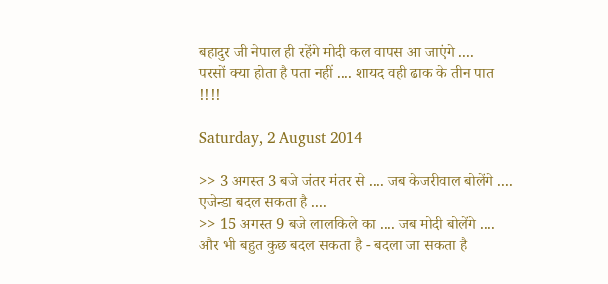बहादुर जी नेपाल ही रहेंगे मोदी कल वापस आ जाएंगे ....
परसों क्या होता है पता नहीं .... शायद वही ढाक के तीन पात !!!!

Saturday, 2 August 2014

>> 3 अगस्त 3 बजे जंतर मंतर से .... जब केजरीवाल बोलेंगे ....
एजेन्डा बदल सकता है ....
>> 15 अगस्त 9 बजे लालकिले का .... जब मोदी बोलेंगे ....
और भी बहुत कुछ बदल सकता है - बदला जा सकता है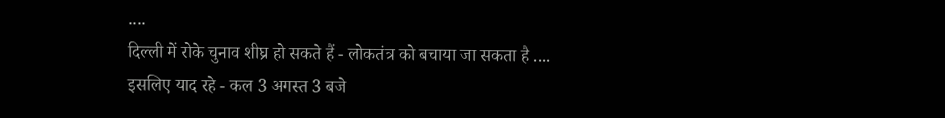....
दिल्ली में रोके चुनाव शीघ्र हो सकते हैं - लोकतंत्र को बचाया जा सकता है ....
इसलिए याद रहे - कल 3 अगस्त 3 बजे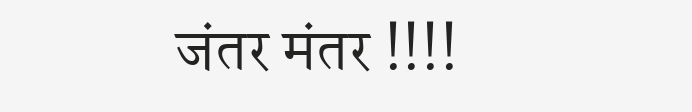जंतर मंतर !!!!